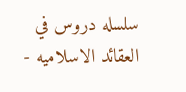سلسله دروس في العقائد الاسلاميه -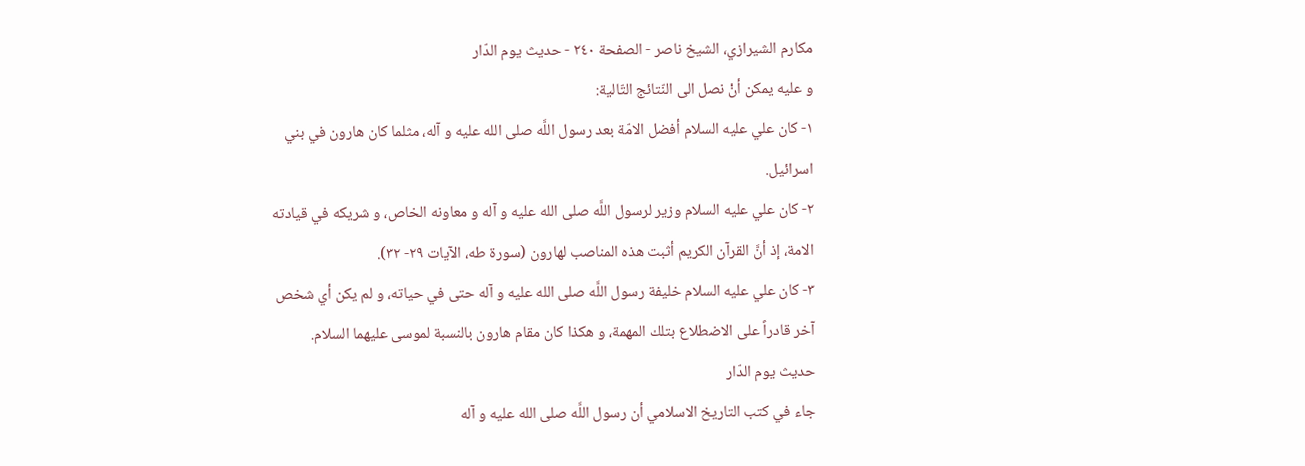مكارم الشيرازي، الشيخ ناصر - الصفحة ٢٤٠ - حديث يوم الدّار
و عليه يمكن أنْ نصل الى النّتائج التّالية:
١- كان علي عليه السلام أفضل الامّة بعد رسول اللَّه صلى الله عليه و آله، مثلما كان هارون في بني اسرائيل.
٢- كان علي عليه السلام وزير لرسول اللَّه صلى الله عليه و آله و معاونه الخاص، و شريكه في قيادته الامة، إذ أنَّ القرآن الكريم أثبت هذه المناصب لهارون (سورة طه، الآيات ٢٩- ٣٢).
٣- كان علي عليه السلام خليفة رسول اللَّه صلى الله عليه و آله حتى في حياته، و لم يكن أي شخص آخر قادراً على الاضطلاع بتلك المهمة، و هكذا كان مقام هارون بالنسبة لموسى عليهما السلام.
حديث يوم الدّار
جاء في كتب التاريخ الاسلامي أن رسول اللَّه صلى الله عليه و آله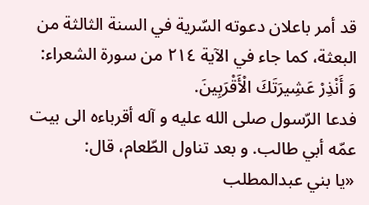قد أمر باعلان دعوته السّرية في السنة الثالثة من البعثة، كما جاء في الآية ٢١٤ من سورة الشعراء:
وَ أَنْذِرْ عَشِيرَتَكَ الْأَقْرَبِينَ.
فدعا الرّسول صلى الله عليه و آله أقرباءه الى بيت عمّه أبي طالب. و بعد تناول الطّعام، قال:
«يا بني عبدالمطلب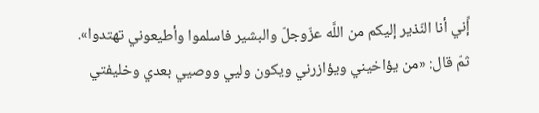إِّني أنا النّذير إليكم من اللَّه عزّوجلّ والبشير فاسلموا وأطيعوني تهتدوا».
ثمّ قال: «من يؤاخيني ويؤازرني ويكون وليي ووصيي بعدي وخليفتي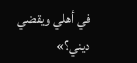في أهلي ويقضي ديني؟»